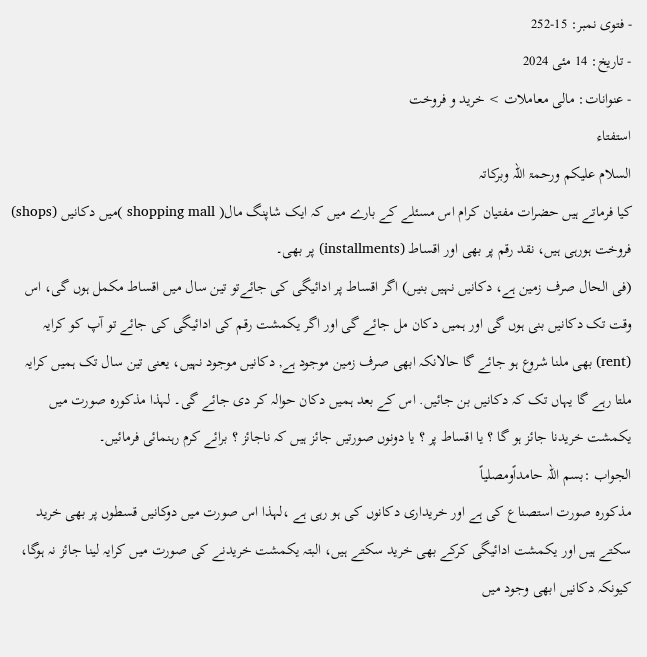- فتوی نمبر: 15-252
- تاریخ: 14 مئی 2024
- عنوانات: مالی معاملات > خرید و فروخت
استفتاء
السلام علیکم ورحمۃ اللہ وبرکاتہ
کیا فرماتے ہیں حضرات مفتیان کرام اس مسئلے کے بارے میں کہ ایک شاپنگ مال( shopping mall )میں دکانیں (shops) فروخت ہورہی ہیں، نقد رقم پر بھی اور اقساط (installments) پر بھی۔
(فی الحال صرف زمین ہے، دکانیں نہیں بنیں) اگر اقساط پر ادائیگی کی جائےتو تین سال میں اقساط مکمل ہوں گی، اس وقت تک دکانیں بنی ہوں گی اور ہمیں دکان مل جائے گی اور اگر یکمشت رقم کی ادائیگی کی جائے تو آپ کو کرایہ (rent) بھی ملنا شروع ہو جائے گا حالانکہ ابھی صرف زمین موجود ہے, دکانیں موجود نہیں، یعنی تین سال تک ہمیں کرایہ ملتا رہے گا یہاں تک کہ دکانیں بن جائیں. اس کے بعد ہمیں دکان حوالہ کر دی جائے گی۔ لہذا مذکورہ صورت میں یکمشت خریدنا جائز ہو گا ؟ یا اقساط پر ؟ یا دونوں صورتیں جائز ہیں کہ ناجائز ؟ برائے کرم رہنمائی فرمائیں۔
الجواب :بسم اللہ حامداًومصلیاً
مذکورہ صورت استصناع کی ہے اور خریداری دکانوں کی ہو رہی ہے ،لہذا اس صورت میں دوکانیں قسطوں پر بھی خرید سکتے ہیں اور یکمشت ادائیگی کرکے بھی خرید سکتے ہیں، البتہ یکمشت خریدنے کی صورت میں کرایہ لینا جائز نہ ہوگا، کیونکہ دکانیں ابھی وجود میں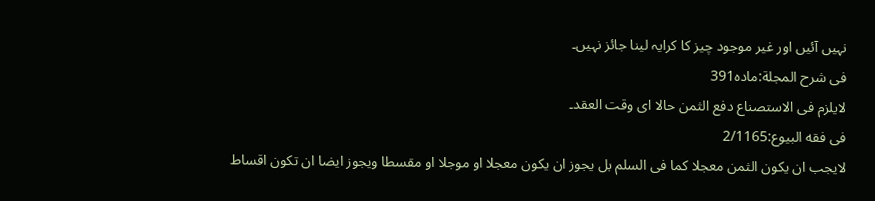نہیں آئیں اور غیر موجود چیز کا کرایہ لینا جائز نہیں۔
فی شرح المجلة:ماده391
لایلزم فی الاستصناع دفع الثمن حالا ای وقت العقد۔
فی فقه البیوع:2/1165
لایجب ان یکون الثمن معجلا کما فی السلم بل یجوز ان یکون معجلا او موجلا او مقسطا ویجوز ایضا ان تکون اقساط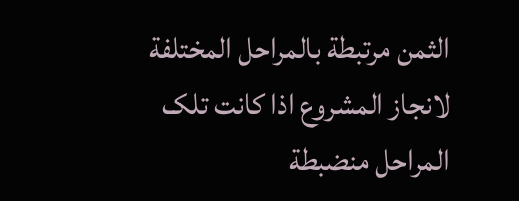الثمن مرتبطة بالمراحل المختلفة لانجاز المشروع اذا کانت تلک المراحل منضبطة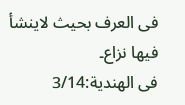فی العرف بحیث لاینشأ فیها نزاع۔
فی الهندیة:3/14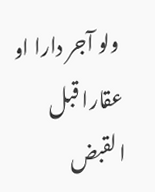ولو آجر دارا او عقارا قبل القبض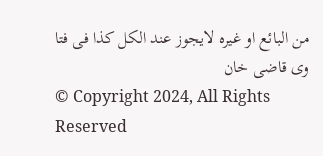من البائع او غیره لایجوز عند الکل کذا فی فتا وی قاضی خان
© Copyright 2024, All Rights Reserved